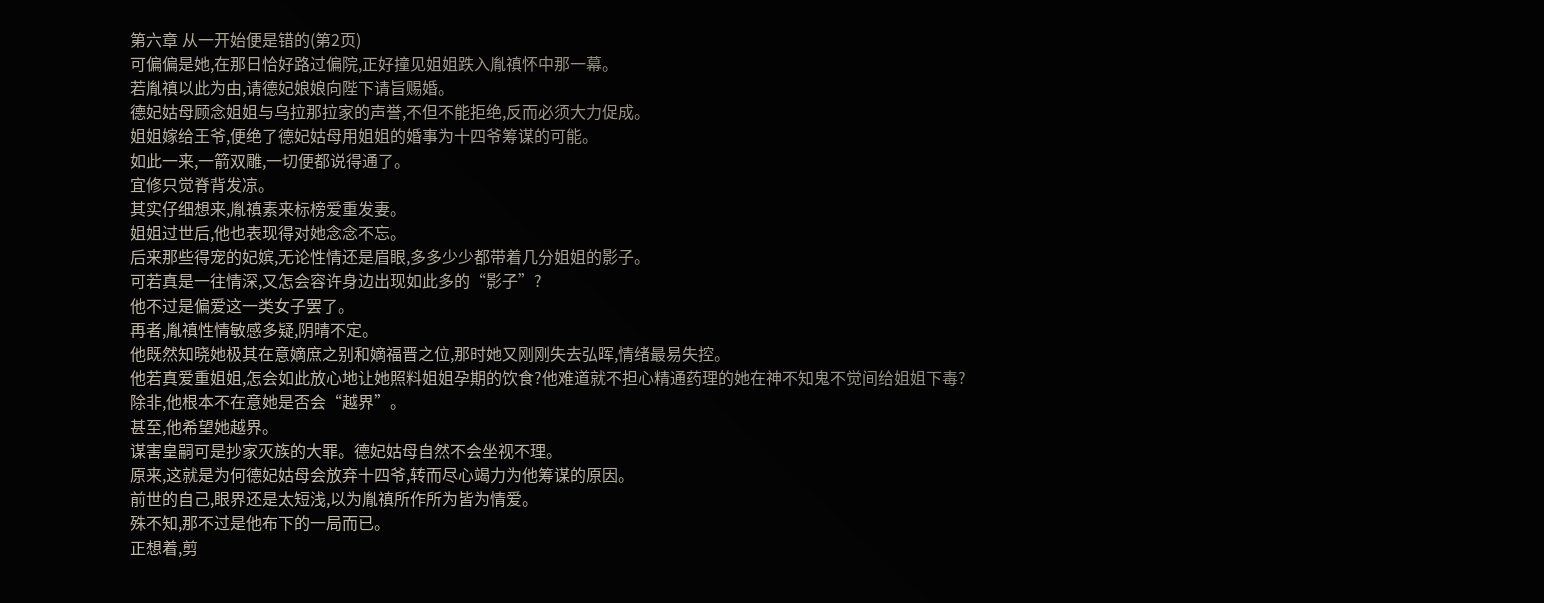第六章 从一开始便是错的(第2页)
可偏偏是她,在那日恰好路过偏院,正好撞见姐姐跌入胤禛怀中那一幕。
若胤禛以此为由,请德妃娘娘向陛下请旨赐婚。
德妃姑母顾念姐姐与乌拉那拉家的声誉,不但不能拒绝,反而必须大力促成。
姐姐嫁给王爷,便绝了德妃姑母用姐姐的婚事为十四爷筹谋的可能。
如此一来,一箭双雕,一切便都说得通了。
宜修只觉脊背发凉。
其实仔细想来,胤禛素来标榜爱重发妻。
姐姐过世后,他也表现得对她念念不忘。
后来那些得宠的妃嫔,无论性情还是眉眼,多多少少都带着几分姐姐的影子。
可若真是一往情深,又怎会容许身边出现如此多的“影子”?
他不过是偏爱这一类女子罢了。
再者,胤禛性情敏感多疑,阴晴不定。
他既然知晓她极其在意嫡庶之别和嫡福晋之位,那时她又刚刚失去弘晖,情绪最易失控。
他若真爱重姐姐,怎会如此放心地让她照料姐姐孕期的饮食?他难道就不担心精通药理的她在神不知鬼不觉间给姐姐下毒?
除非,他根本不在意她是否会“越界”。
甚至,他希望她越界。
谋害皇嗣可是抄家灭族的大罪。德妃姑母自然不会坐视不理。
原来,这就是为何德妃姑母会放弃十四爷,转而尽心竭力为他筹谋的原因。
前世的自己,眼界还是太短浅,以为胤禛所作所为皆为情爱。
殊不知,那不过是他布下的一局而已。
正想着,剪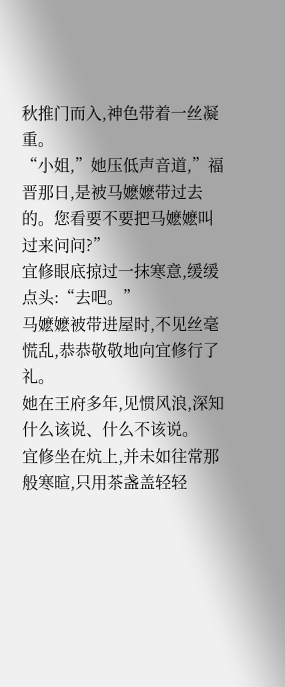秋推门而入,神色带着一丝凝重。
“小姐,”她压低声音道,”福晋那日,是被马嬷嬷带过去的。您看要不要把马嬷嬷叫过来问问?”
宜修眼底掠过一抹寒意,缓缓点头:“去吧。”
马嬷嬷被带进屋时,不见丝毫慌乱,恭恭敬敬地向宜修行了礼。
她在王府多年,见惯风浪,深知什么该说、什么不该说。
宜修坐在炕上,并未如往常那般寒暄,只用茶盏盖轻轻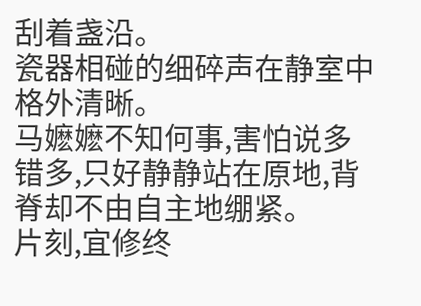刮着盏沿。
瓷器相碰的细碎声在静室中格外清晰。
马嬷嬷不知何事,害怕说多错多,只好静静站在原地,背脊却不由自主地绷紧。
片刻,宜修终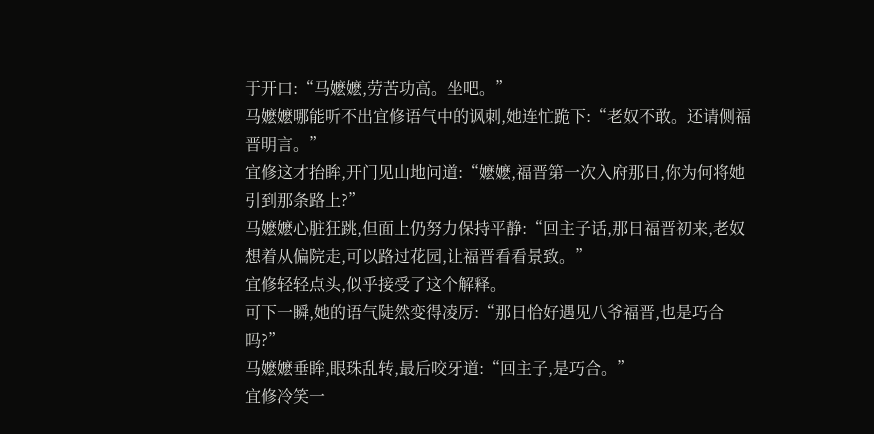于开口:“马嬷嬷,劳苦功高。坐吧。”
马嬷嬷哪能听不出宜修语气中的讽刺,她连忙跪下:“老奴不敢。还请侧福晋明言。”
宜修这才抬眸,开门见山地问道:“嬷嬷,福晋第一次入府那日,你为何将她引到那条路上?”
马嬷嬷心脏狂跳,但面上仍努力保持平静:“回主子话,那日福晋初来,老奴想着从偏院走,可以路过花园,让福晋看看景致。”
宜修轻轻点头,似乎接受了这个解释。
可下一瞬,她的语气陡然变得凌厉:“那日恰好遇见八爷福晋,也是巧合吗?”
马嬷嬷垂眸,眼珠乱转,最后咬牙道:“回主子,是巧合。”
宜修冷笑一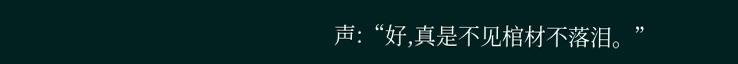声:“好,真是不见棺材不落泪。”